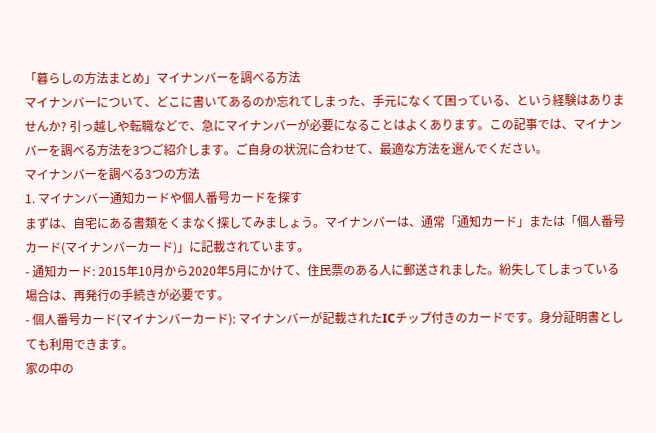「暮らしの方法まとめ」マイナンバーを調べる方法
マイナンバーについて、どこに書いてあるのか忘れてしまった、手元になくて困っている、という経験はありませんか? 引っ越しや転職などで、急にマイナンバーが必要になることはよくあります。この記事では、マイナンバーを調べる方法を3つご紹介します。ご自身の状況に合わせて、最適な方法を選んでください。
マイナンバーを調べる3つの方法
1. マイナンバー通知カードや個人番号カードを探す
まずは、自宅にある書類をくまなく探してみましょう。マイナンバーは、通常「通知カード」または「個人番号カード(マイナンバーカード)」に記載されています。
- 通知カード: 2015年10月から2020年5月にかけて、住民票のある人に郵送されました。紛失してしまっている場合は、再発行の手続きが必要です。
- 個人番号カード(マイナンバーカード): マイナンバーが記載されたICチップ付きのカードです。身分証明書としても利用できます。
家の中の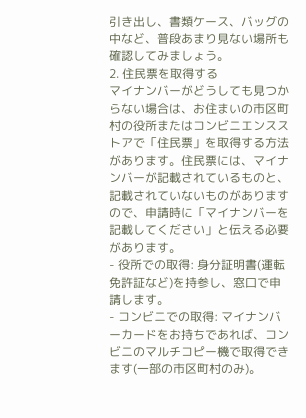引き出し、書類ケース、バッグの中など、普段あまり見ない場所も確認してみましょう。
2. 住民票を取得する
マイナンバーがどうしても見つからない場合は、お住まいの市区町村の役所またはコンビニエンスストアで「住民票」を取得する方法があります。住民票には、マイナンバーが記載されているものと、記載されていないものがありますので、申請時に「マイナンバーを記載してください」と伝える必要があります。
- 役所での取得: 身分証明書(運転免許証など)を持参し、窓口で申請します。
- コンビニでの取得: マイナンバーカードをお持ちであれば、コンビニのマルチコピー機で取得できます(一部の市区町村のみ)。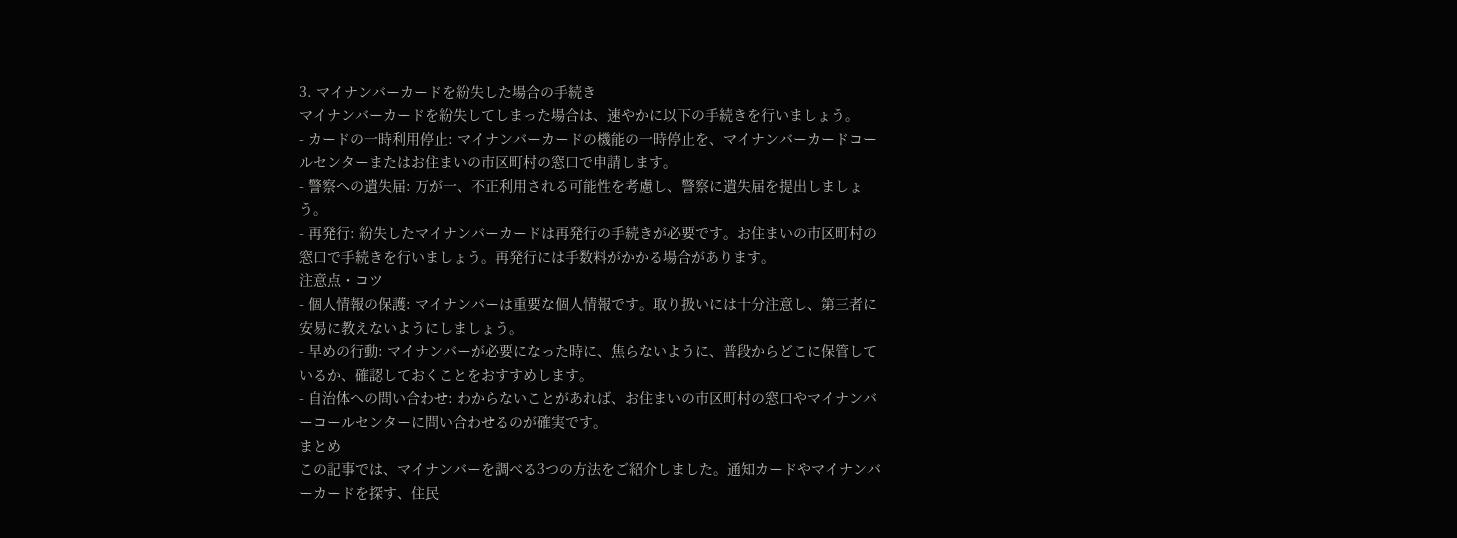3. マイナンバーカードを紛失した場合の手続き
マイナンバーカードを紛失してしまった場合は、速やかに以下の手続きを行いましょう。
- カードの一時利用停止: マイナンバーカードの機能の一時停止を、マイナンバーカードコールセンターまたはお住まいの市区町村の窓口で申請します。
- 警察への遺失届: 万が一、不正利用される可能性を考慮し、警察に遺失届を提出しましょう。
- 再発行: 紛失したマイナンバーカードは再発行の手続きが必要です。お住まいの市区町村の窓口で手続きを行いましょう。再発行には手数料がかかる場合があります。
注意点・コツ
- 個人情報の保護: マイナンバーは重要な個人情報です。取り扱いには十分注意し、第三者に安易に教えないようにしましょう。
- 早めの行動: マイナンバーが必要になった時に、焦らないように、普段からどこに保管しているか、確認しておくことをおすすめします。
- 自治体への問い合わせ: わからないことがあれば、お住まいの市区町村の窓口やマイナンバーコールセンターに問い合わせるのが確実です。
まとめ
この記事では、マイナンバーを調べる3つの方法をご紹介しました。通知カードやマイナンバーカードを探す、住民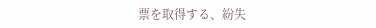票を取得する、紛失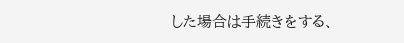した場合は手続きをする、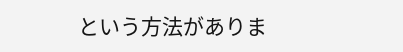という方法がありま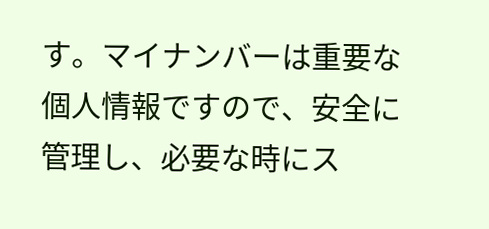す。マイナンバーは重要な個人情報ですので、安全に管理し、必要な時にス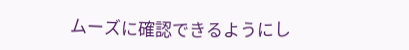ムーズに確認できるようにし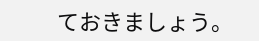ておきましょう。